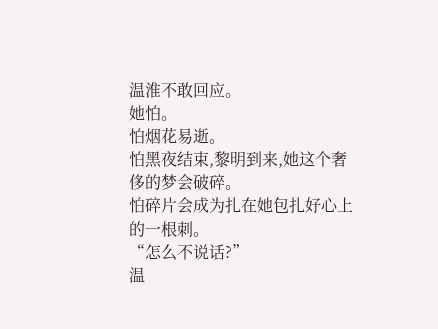温淮不敢回应。
她怕。
怕烟花易逝。
怕黑夜结束,黎明到来,她这个奢侈的梦会破碎。
怕碎片会成为扎在她包扎好心上的一根刺。
“怎么不说话?”
温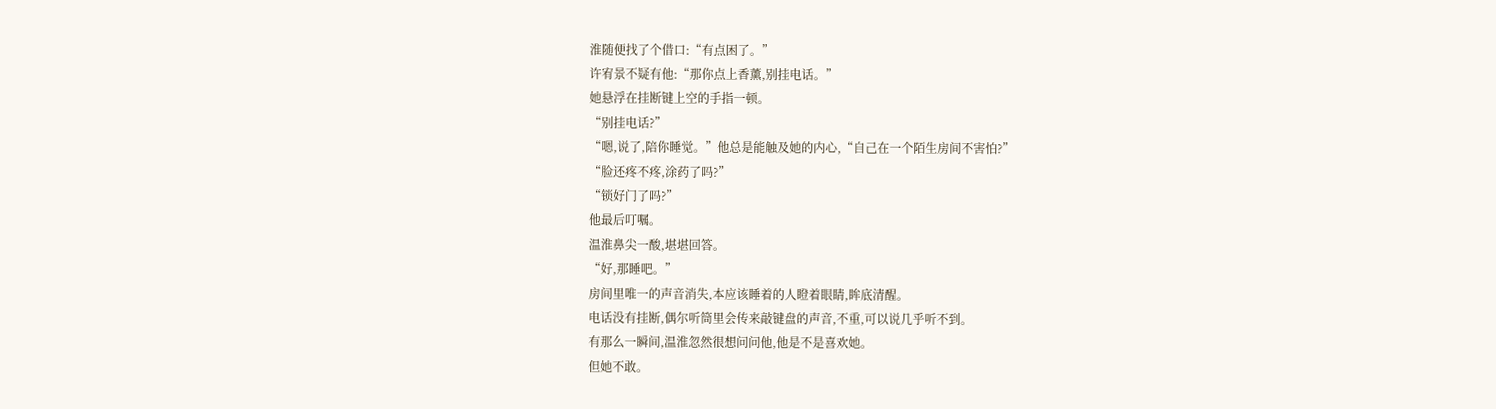淮随便找了个借口:“有点困了。”
许宥景不疑有他:“那你点上香薰,别挂电话。”
她悬浮在挂断键上空的手指一顿。
“别挂电话?”
“嗯,说了,陪你睡觉。”他总是能触及她的内心,“自己在一个陌生房间不害怕?”
“脸还疼不疼,涂药了吗?”
“锁好门了吗?”
他最后叮嘱。
温淮鼻尖一酸,堪堪回答。
“好,那睡吧。”
房间里唯一的声音消失,本应该睡着的人瞪着眼睛,眸底清醒。
电话没有挂断,偶尔听筒里会传来敲键盘的声音,不重,可以说几乎听不到。
有那么一瞬间,温淮忽然很想问问他,他是不是喜欢她。
但她不敢。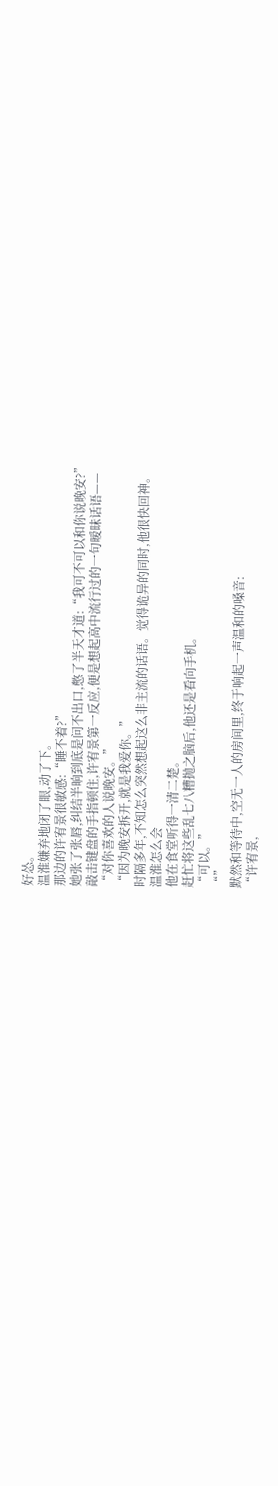好怂。
温淮嫌弃地闭了眼,动了下。
那边的许宥景很敏感:“睡不着?”
她张了张唇,纠结半晌到底是问不出口,憋了半天才道:“我可不可以和你说晚安?”
敲击键盘的手指顿住,许宥景第一反应,便是想起高中流行过的一句暧昧话语——
“对你喜欢的人说晚安。”
“因为晚安拆开,就是我爱你。”
时隔多年,不知怎么突然想起这么非主流的话语。觉得诡异的同时,他很快回神。
温淮怎么会
他在食堂听得一清二楚。
赶忙将这些乱七八糟抛之脑后,他还是看向手机。
“可以。”
“”
默然和等待中,空无一人的房间里,终于响起一声温和的嗓音:
“许宥景,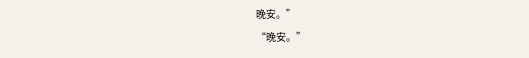晚安。”
“晚安。”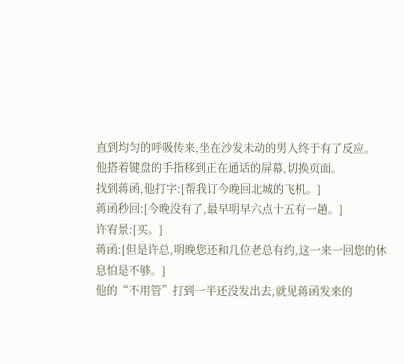直到均匀的呼吸传来,坐在沙发未动的男人终于有了反应。
他搭着键盘的手指移到正在通话的屏幕,切换页面。
找到蒋函,他打字:[帮我订今晚回北城的飞机。]
蒋函秒回:[今晚没有了,最早明早六点十五有一趟。]
许宥景:[买。]
蒋函:[但是许总,明晚您还和几位老总有约,这一来一回您的休息怕是不够。]
他的“不用管”打到一半还没发出去,就见蒋函发来的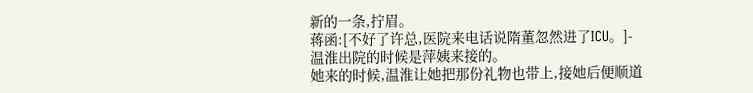新的一条,拧眉。
蒋函:[不好了许总,医院来电话说隋董忽然进了ICU。]-
温淮出院的时候是萍姨来接的。
她来的时候,温淮让她把那份礼物也带上,接她后便顺道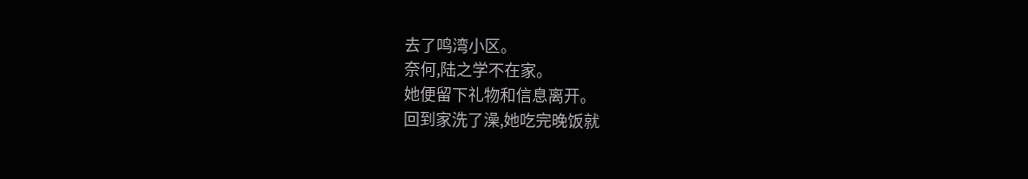去了鸣湾小区。
奈何,陆之学不在家。
她便留下礼物和信息离开。
回到家洗了澡,她吃完晚饭就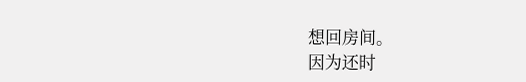想回房间。
因为还时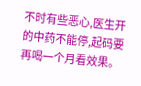不时有些恶心,医生开的中药不能停,起码要再喝一个月看效果。